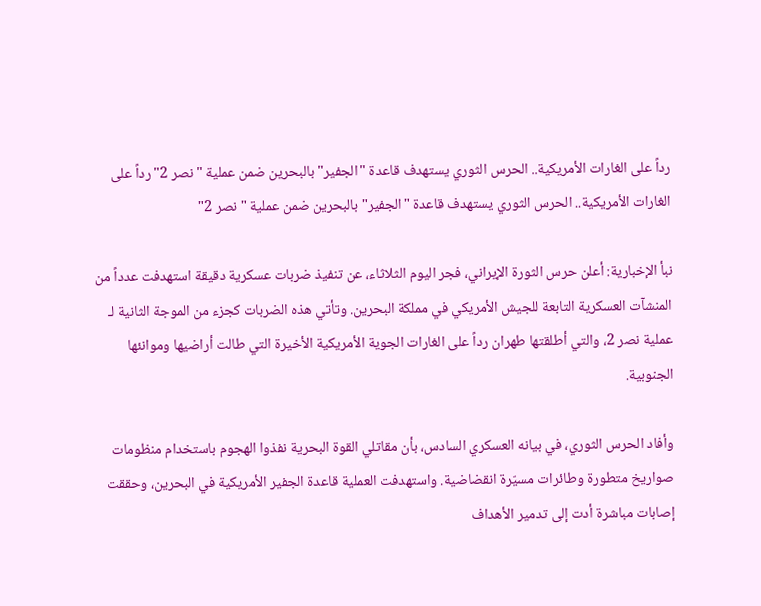رداً على الغارات الأمريكية.. الحرس الثوري يستهدف قاعدة "الجفير" بالبحرين ضمن عملية "نصر 2"رداً على الغارات الأمريكية.. الحرس الثوري يستهدف قاعدة "الجفير" بالبحرين ضمن عملية "نصر 2"

نبأ الإخبارية: أعلن حرس الثورة الإيراني، فجر اليوم الثلاثاء، عن تنفيذ ضربات عسكرية دقيقة استهدفت عدداً من المنشآت العسكرية التابعة للجيش الأمريكي في مملكة البحرين. وتأتي هذه الضربات كجزء من الموجة الثانية لـ عملية نصر 2، والتي أطلقتها طهران رداً على الغارات الجوية الأمريكية الأخيرة التي طالت أراضيها وموانئها الجنوبية.

وأفاد الحرس الثوري، في بيانه العسكري السادس، بأن مقاتلي القوة البحرية نفذوا الهجوم باستخدام منظومات صواريخ متطورة وطائرات مسيّرة انقضاضية. واستهدفت العملية قاعدة الجفير الأمريكية في البحرين، وحققت إصابات مباشرة أدت إلى تدمير الأهداف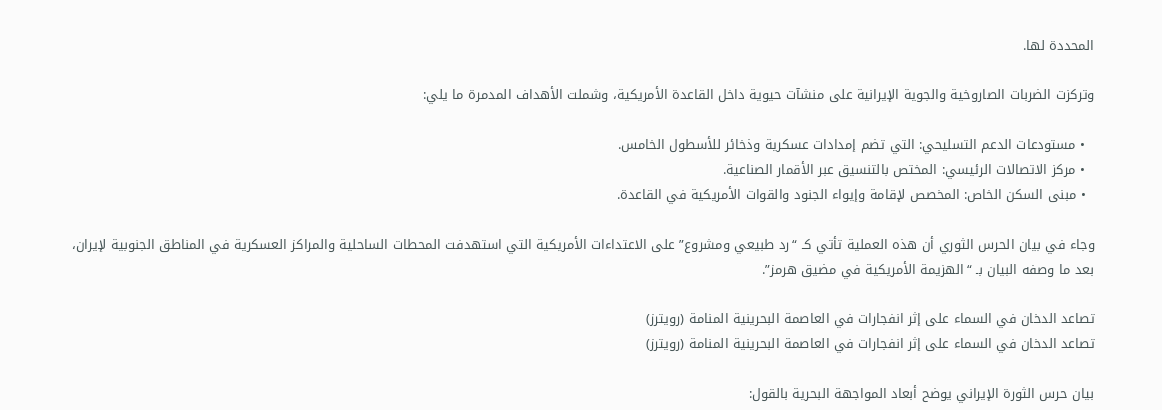المحددة لها.

وتركزت الضربات الصاروخية والجوية الإيرانية على منشآت حيوية داخل القاعدة الأمريكية، وشملت الأهداف المدمرة ما يلي:

  • مستودعات الدعم التسليحي: التي تضم إمدادات عسكرية وذخائر للأسطول الخامس.
  • مركز الاتصالات الرئيسي: المختص بالتنسيق عبر الأقمار الصناعية.
  • مبنى السكن الخاص: المخصص لإقامة وإيواء الجنود والقوات الأمريكية في القاعدة.

وجاء في بيان الحرس الثوري أن هذه العملية تأتي كـ “رد طبيعي ومشروع” على الاعتداءات الأمريكية التي استهدفت المحطات الساحلية والمراكز العسكرية في المناطق الجنوبية لإيران، بعد ما وصفه البيان بـ “الهزيمة الأمريكية في مضيق هرمز”.

تصاعد الدخان في السماء على إثر انفجارات في العاصمة البحرينية المنامة (رويترز)
تصاعد الدخان في السماء على إثر انفجارات في العاصمة البحرينية المنامة (رويترز)

بيان حرس الثورة الإيراني يوضح أبعاد المواجهة البحرية بالقول: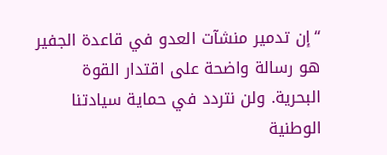“إن تدمير منشآت العدو في قاعدة الجفير هو رسالة واضحة على اقتدار القوة البحرية. ولن نتردد في حماية سيادتنا الوطنية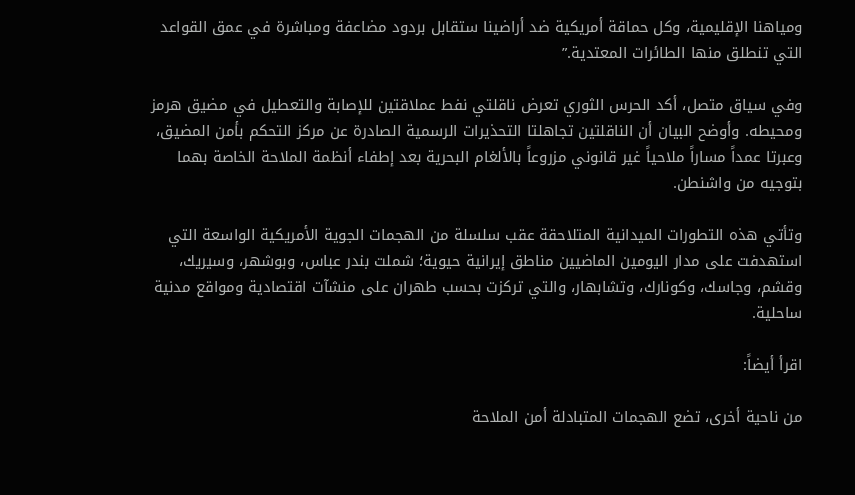ومياهنا الإقليمية، وكل حماقة أمريكية ضد أراضينا ستقابل بردود مضاعفة ومباشرة في عمق القواعد التي تنطلق منها الطائرات المعتدية.”

وفي سياق متصل، أكد الحرس الثوري تعرض ناقلتي نفط عملاقتين للإصابة والتعطيل في مضيق هرمز ومحيطه. وأوضح البيان أن الناقلتين تجاهلتا التحذيرات الرسمية الصادرة عن مركز التحكم بأمن المضيق، وعبرتا عمداً مساراً ملاحياً غير قانوني مزروعاً بالألغام البحرية بعد إطفاء أنظمة الملاحة الخاصة بهما بتوجيه من واشنطن.

وتأتي هذه التطورات الميدانية المتلاحقة عقب سلسلة من الهجمات الجوية الأمريكية الواسعة التي استهدفت على مدار اليومين الماضيين مناطق إيرانية حيوية؛ شملت بندر عباس، وبوشهر، وسيريك، وقشم، وجاسك، وكونارك، وتشابهار، والتي تركزت بحسب طهران على منشآت اقتصادية ومواقع مدنية ساحلية.

اقرأ أيضاً:

من ناحية أخرى، تضع الهجمات المتبادلة أمن الملاحة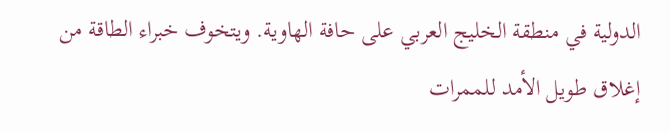الدولية في منطقة الخليج العربي على حافة الهاوية. ويتخوف خبراء الطاقة من إغلاق طويل الأمد للممرات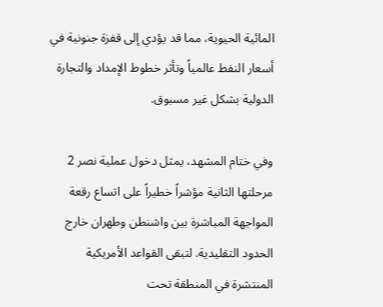المائية الحيوية، مما قد يؤدي إلى قفزة جنونية في أسعار النفط عالمياً وتأثر خطوط الإمداد والتجارة الدولية بشكل غير مسبوق.

وفي ختام المشهد، يمثل دخول عملية نصر 2 مرحلتها الثانية مؤشراً خطيراً على اتساع رقعة المواجهة المباشرة بين واشنطن وطهران خارج الحدود التقليدية. لتبقى القواعد الأمريكية المنتشرة في المنطقة تحت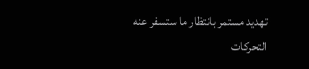تهديد مستمر بانتظار ما ستسفر عنه التحركات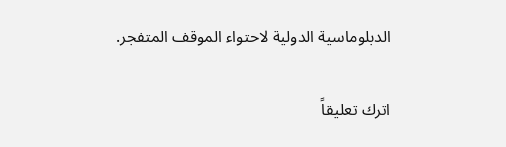الدبلوماسية الدولية لاحتواء الموقف المتفجر.

اترك تعليقاً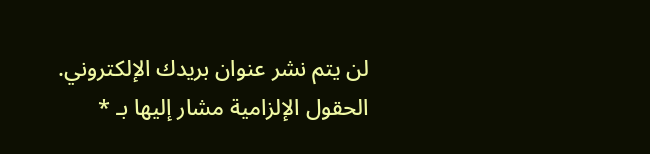لن يتم نشر عنوان بريدك الإلكتروني. الحقول الإلزامية مشار إليها بـ *